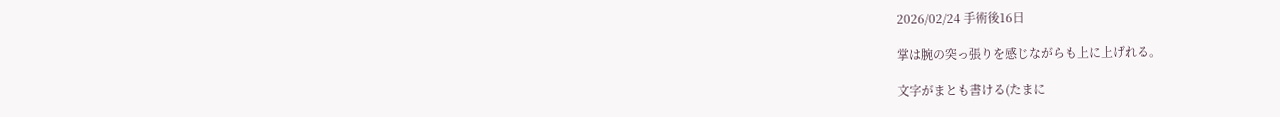2026/02/24 手術後16日

掌は腕の突っ張りを感じながらも上に上げれる。

文字がまとも書ける(たまに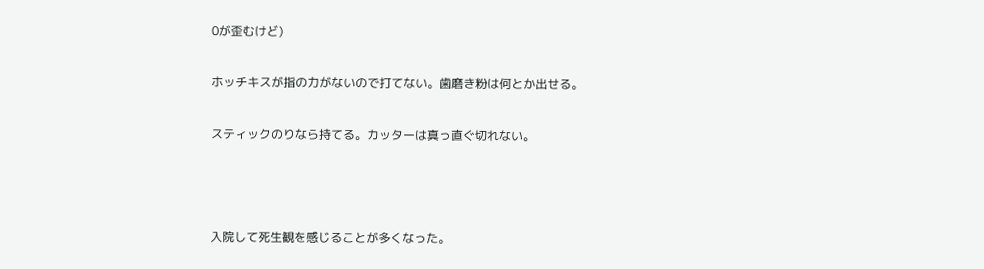0が歪むけど)

ホッチキスが指の力がないので打てない。歯磨き粉は何とか出せる。

スティックのりなら持てる。カッターは真っ直ぐ切れない。



入院して死生観を感じることが多くなった。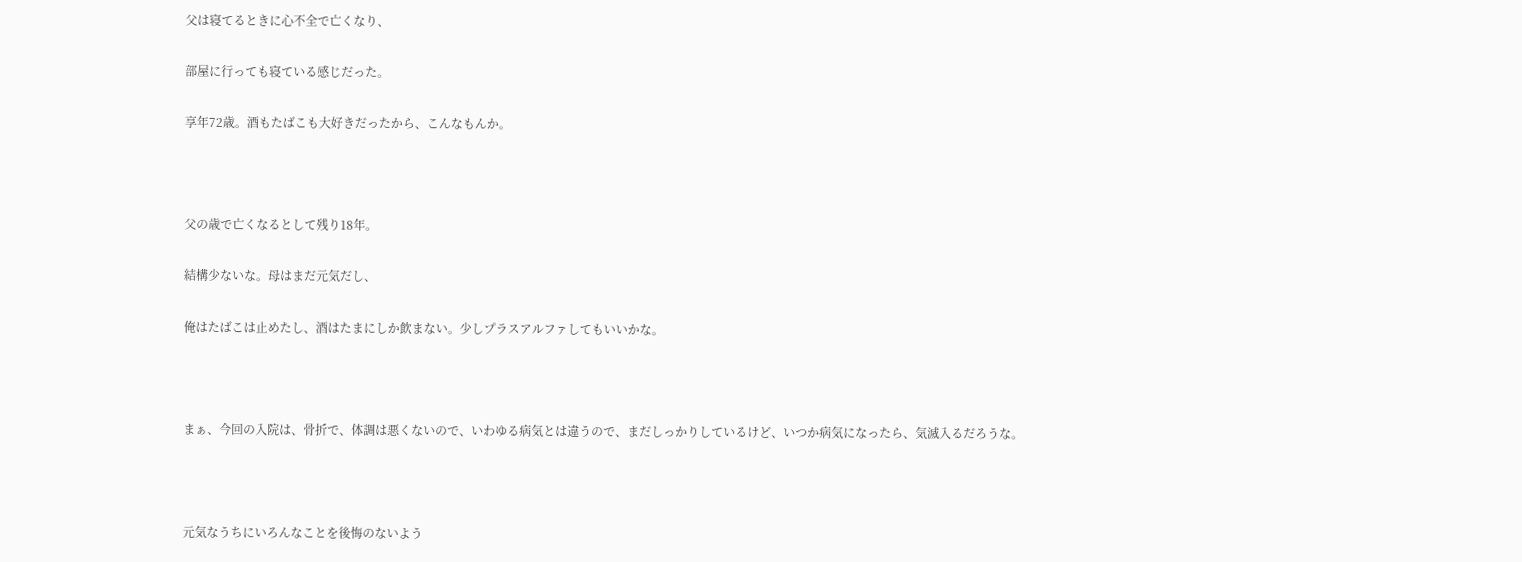父は寝てるときに心不全で亡くなり、

部屋に行っても寝ている感じだった。

享年72歳。酒もたばこも大好きだったから、こんなもんか。



父の歳で亡くなるとして残り18年。

結構少ないな。母はまだ元気だし、

俺はたばこは止めたし、酒はたまにしか飲まない。少しプラスアルファしてもいいかな。



まぁ、今回の入院は、骨折で、体調は悪くないので、いわゆる病気とは違うので、まだしっかりしているけど、いつか病気になったら、気滅入るだろうな。



元気なうちにいろんなことを後悔のないよう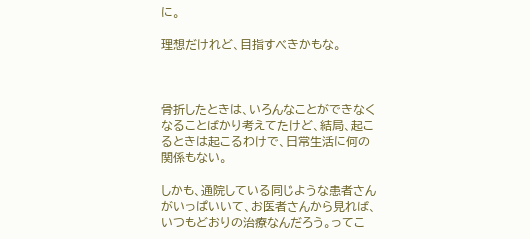に。

理想だけれど、目指すべきかもな。



骨折したときは、いろんなことができなくなることばかり考えてたけど、結局、起こるときは起こるわけで、日常生活に何の関係もない。

しかも、通院している同じような患者さんがいっぱいいて、お医者さんから見れば、いつもどおりの治療なんだろう。ってこ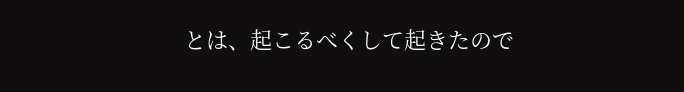とは、起こるべくして起きたので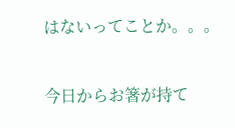はないってことか。。。


今日からお箸が持て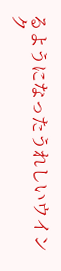るようになったうれしいウインク